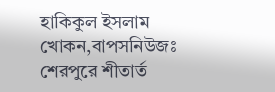হাকিকুল ইসলাম খোকন,বাপসনিউজঃ
শেরপুরে শীতার্ত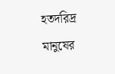হতদরিদ্র মানুষের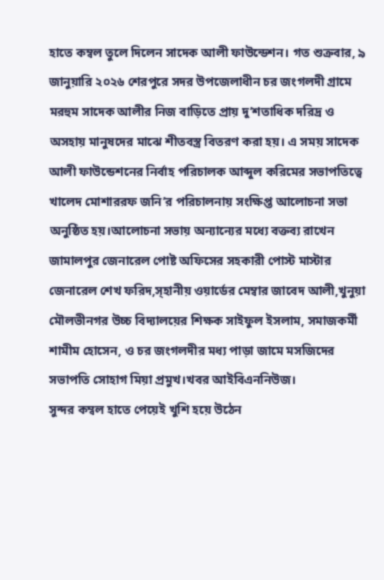হাতে কম্বল তুলে দিলেন সাদেক আলী ফাউন্ডেশন। গত শুক্রবার, ৯ জানুয়ারি ২০২৬ শেরপুরে সদর উপজেলাধীন চর জংগলদী গ্রামে মরহুম সাদেক আলীর নিজ বাড়িতে প্রায় দু’শতাধিক দরিদ্র ও অসহায় মানুষদের মাঝে শীতবস্ত্র বিতরণ করা হয়। এ সময় সাদেক আলী ফাউন্ডেশনের নির্বাহ পরিচালক আব্দুল করিমের সভাপতিত্বে খালেদ মোশাররফ জনি’র পরিচালনায় সংক্ষিপ্ত আলোচনা সভা অনুষ্ঠিত হয়।আলোচনা সভায় অন্যান্যের মধ্যে বক্তব্য রাখেন জামালপুর জেনারেল পোষ্ট অফিসের সহকারী পোস্ট মাস্টার জেনারেল শেখ ফরিদ,স্হানীয় ওয়ার্ডের মেম্বার জাবেদ আলী,খুনুয়া মৌলভীনগর উচ্চ বিদ্যালয়ের শিক্ষক সাইফুল ইসলাম, সমাজকর্মী শামীম হোসেন, ও চর জংগলদীর মধ্য পাড়া জামে মসজিদের সভাপতি সোহাগ মিয়া প্রমুখ।খবর আইবিএননিউজ।
সুন্দর কম্বল হাতে পেয়েই খুশি হয়ে উঠেন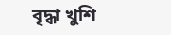বৃদ্ধা খুশি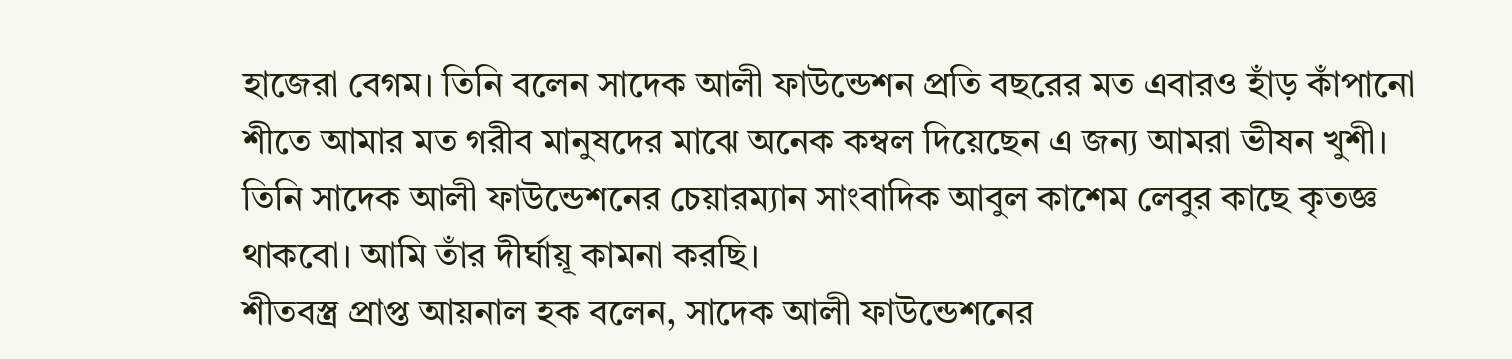হাজেরা বেগম। তিনি বলেন সাদেক আলী ফাউন্ডেশন প্রতি বছরের মত এবারও হাঁড় কাঁপানো শীতে আমার মত গরীব মানুষদের মাঝে অনেক কম্বল দিয়েছেন এ জন্য আমরা ভীষন খুশী। তিনি সাদেক আলী ফাউন্ডেশনের চেয়ারম্যান সাংবাদিক আবুল কাশেম লেবুর কাছে কৃতজ্ঞ থাকবো। আমি তাঁর দীর্ঘায়ূ কামনা করছি।
শীতবস্ত্র প্রাপ্ত আয়নাল হক বলেন, সাদেক আলী ফাউন্ডেশনের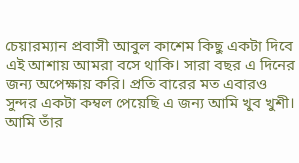চেয়ারম্যান প্রবাসী আবুল কাশেম কিছু একটা দিবে এই আশায় আমরা বসে থাকি। সারা বছর এ দিনের জন্য অপেক্ষায় করি। প্রতি বারের মত এবারও সুন্দর একটা কম্বল পেয়েছি এ জন্য আমি খুব খুশী। আমি তাঁর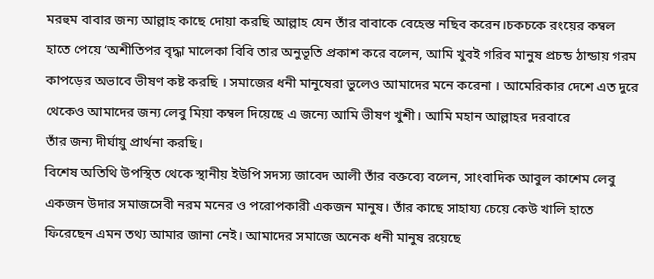মরহুম বাবার জন্য আল্লাহ কাছে দোয়া করছি আল্লাহ যেন তাঁর বাবাকে বেহেস্ত নছিব করেন।চকচকে রংয়ের কম্বল হাতে পেয়ে ‘অশীতিপর বৃদ্ধা মালেকা বিবি তার অনুভূতি প্রকাশ করে বলেন, আমি খুবই গরিব মানুষ প্রচন্ড ঠান্ডায় গরম কাপড়ের অভাবে ভীষণ কষ্ট করছি । সমাজের ধনী মানুষেরা ভুলেও আমাদের মনে করেনা । আমেরিকার দেশে এত দুরে থেকেও আমাদের জন্য লেবু মিয়া কম্বল দিয়েছে এ জন্যে আমি ভীষণ খুশী। আমি মহান আল্লাহর দরবারে
তাঁর জন্য দীর্ঘায়ু প্রার্থনা করছি।
বিশেষ অতিথি উপস্থিত থেকে স্থানীয় ইউপি সদস্য জাবেদ আলী তাঁর বক্তব্যে বলেন, সাংবাদিক আবুল কাশেম লেবু একজন উদার সমাজসেবী নরম মনের ও পরোপকারী একজন মানুষ। তাঁর কাছে সাহায্য চেয়ে কেউ খালি হাতে ফিরেছেন এমন তথ্য আমার জানা নেই। আমাদের সমাজে অনেক ধনী মানুষ রয়েছে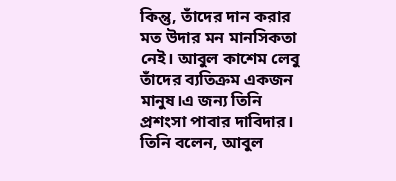কিন্তু, তাঁদের দান করার মত উদার মন মানসিকতা নেই। আবুল কাশেম লেবু তাঁদের ব্যতিক্রম একজন মানুষ।এ জন্য তিনি প্রশংসা পাবার দাবিদার।
তিনি বলেন, আবুল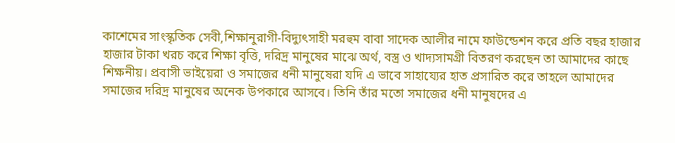কাশেমের সাংস্কৃতিক সেবী,শিক্ষানুরাগী-বিদ্যুৎসাহী মরহুম বাবা সাদেক আলীর নামে ফাউন্ডেশন করে প্রতি বছর হাজার হাজার টাকা খরচ করে শিক্ষা বৃত্তি, দরিদ্র মানুষের মাঝে অর্থ, বস্ত্র ও খাদ্যসামগ্রী বিতরণ করছেন তা আমাদের কাছে শিক্ষনীয়। প্রবাসী ভাইয়েরা ও সমাজের ধনী মানুষেরা যদি এ ভাবে সাহায্যের হাত প্রসারিত করে তাহলে আমাদের সমাজের দরিদ্র মানুষের অনেক উপকারে আসবে। তিনি তাঁর মতো সমাজের ধনী মানুষদের এ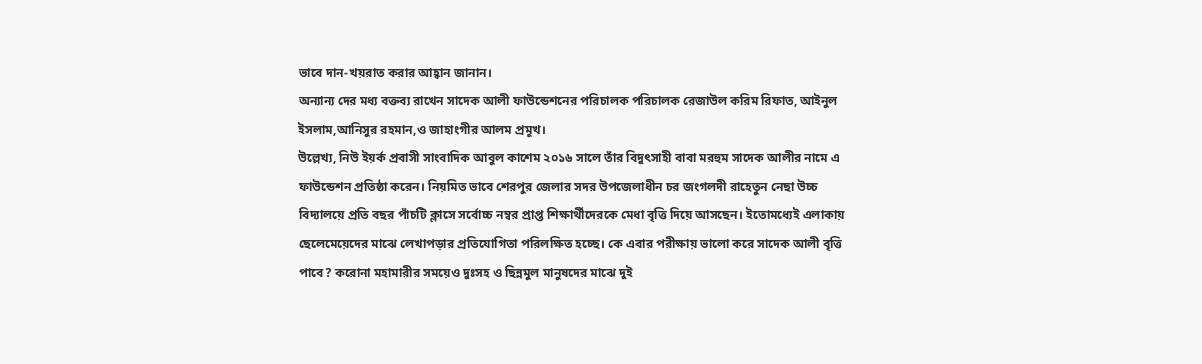ভাবে দান-খয়রাত করার আহ্বান জানান।
অন্যান্য দের মধ্য বক্তব্য রাখেন সাদেক আলী ফাউন্ডেশনের পরিচালক পরিচালক রেজাউল করিম রিফাত, আইনুল ইসলাম,আনিসুর রহমান,ও জাহাংগীর আলম প্রমূখ।
উল্লেখ্য, নিউ ইয়র্ক প্রবাসী সাংবাদিক আবুল কাশেম ২০১৬ সালে তাঁর বিদুৎসাহী বাবা মরহুম সাদেক আলীর নামে এ ফাউন্ডেশন প্রতিষ্ঠা করেন। নিয়মিত ভাবে শেরপুর জেলার সদর উপজেলাধীন চর জংগলদী রাহেতুন নেছা উচ্চ বিদ্যালয়ে প্রতি বছর পাঁচটি ক্লাসে সর্বোচ্চ নম্বর প্রাপ্ত শিক্ষার্থীদেরকে মেধা বৃত্তি দিয়ে আসছেন। ইতোমধ্যেই এলাকায় ছেলেমেয়েদের মাঝে লেখাপড়ার প্রতিযোগিতা পরিলক্ষিত হচ্ছে। কে এবার পরীক্ষায় ভালো করে সাদেক আলী বৃত্তি পাবে? করোনা মহামারীর সময়েও দুঃসহ ও ছিন্নমুল মানুষদের মাঝে দুই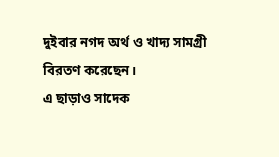দুইবার নগদ অর্থ ও খাদ্য সামগ্রী বিরতণ করেছেন।
এ ছাড়াও সাদেক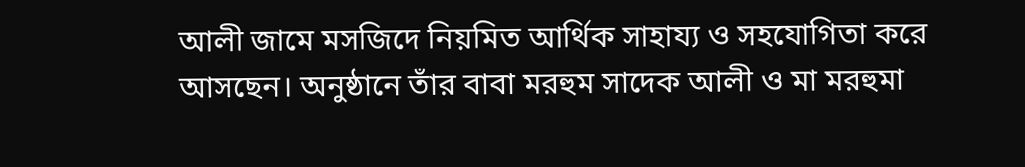আলী জামে মসজিদে নিয়মিত আর্থিক সাহায্য ও সহযোগিতা করে আসছেন। অনুষ্ঠানে তাঁর বাবা মরহুম সাদেক আলী ও মা মরহুমা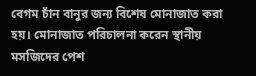বেগম চাঁন বানুর জন্য বিশেষ মোনাজাত করা হয়। মোনাজাত পরিচালনা করেন স্থানীয় মসজিদের পেশ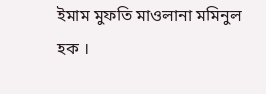ইমাম মুফতি মাওলানা মমিনুল হক ।